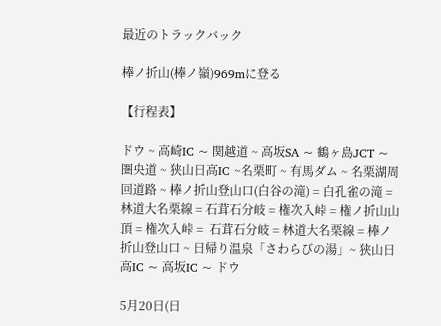最近のトラックバック

棒ノ折山(棒ノ嶺)969mに登る

【行程表】

ドウ ~ 高崎IC ~ 関越道 ~ 高坂SA ~ 鶴ヶ島JCT ~ 圏央道 ~ 狭山日高IC ~名栗町 ~ 有馬ダム ~ 名栗湖周回道路 ~ 棒ノ折山登山口(白谷の滝) = 白孔雀の滝 = 林道大名栗線 = 石茸石分岐 = 権次入峠 = 権ノ折山山頂 = 権次入峠 =  石茸石分岐 = 林道大名栗線 = 棒ノ折山登山口 ~ 日帰り温泉「さわらびの湯」~ 狭山日高IC ~ 高坂IC ~ ドウ

5月20日(日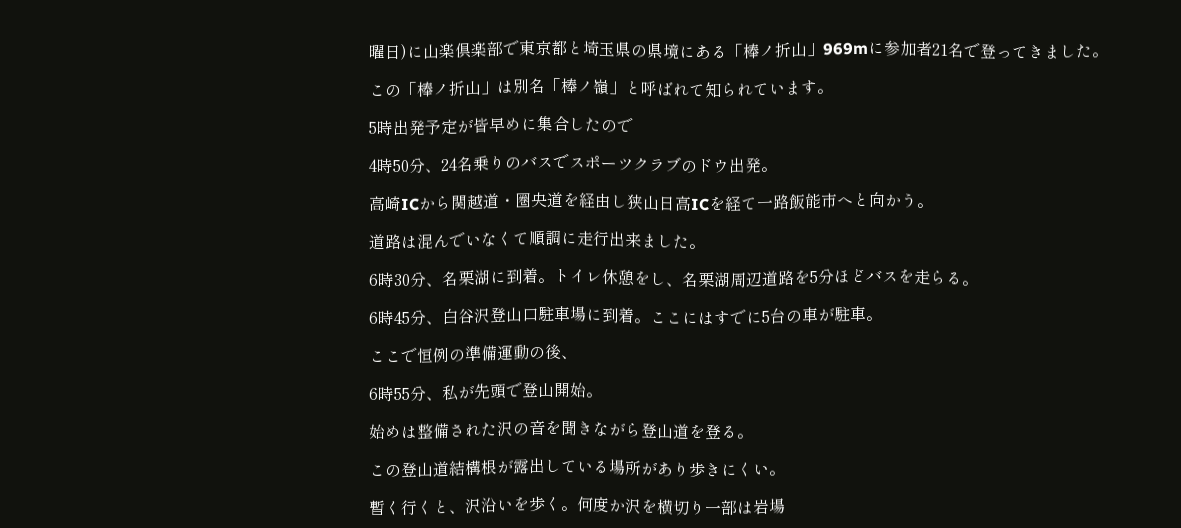曜日)に山楽倶楽部で東京都と埼玉県の県境にある「棒ノ折山」969mに参加者21名で登ってきました。

この「棒ノ折山」は別名「棒ノ嶺」と呼ばれて知られています。

5時出発予定が皆早めに集合したので

4時50分、24名乗りのバスでスポーツクラブのドウ出発。

高崎ICから関越道・圏央道を経由し狭山日高ICを経て一路飯能市へと向かう。

道路は混んでいなくて順調に走行出来ました。

6時30分、名栗湖に到着。トイレ休憩をし、名栗湖周辺道路を5分ほどバスを走らる。

6時45分、白谷沢登山口駐車場に到着。ここにはすでに5台の車が駐車。

ここで恒例の準備運動の後、

6時55分、私が先頭で登山開始。

始めは整備された沢の音を聞きながら登山道を登る。

この登山道結構根が露出している場所があり歩きにくい。

暫く行くと、沢沿いを歩く。何度か沢を横切り一部は岩場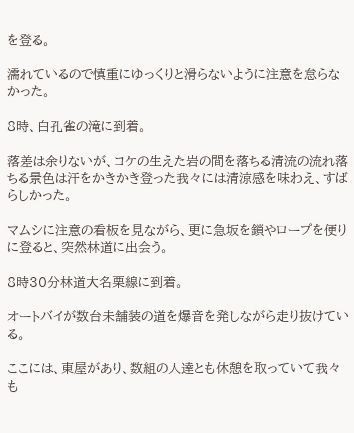を登る。

濡れているので慎重にゆっくりと滑らないように注意を怠らなかった。

8時、白孔雀の滝に到着。

落差は余りないが、コケの生えた岩の間を落ちる清流の流れ落ちる景色は汗をかきかき登った我々には清涼感を味わえ、すばらしかった。

マムシに注意の看板を見ながら、更に急坂を鎖やロープを便りに登ると、突然林道に出会う。

8時30分林道大名栗線に到着。

オートバイが数台未舗装の道を爆音を発しながら走り抜けている。

ここには、東屋があり、数組の人達とも休憩を取っていて我々も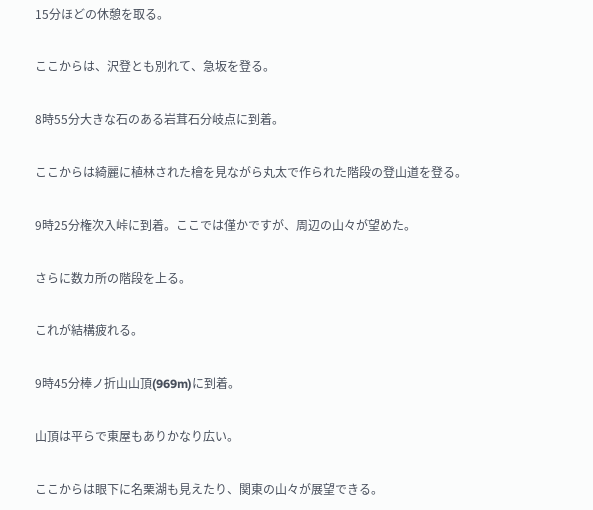15分ほどの休憩を取る。

ここからは、沢登とも別れて、急坂を登る。

8時55分大きな石のある岩茸石分岐点に到着。

ここからは綺麗に植林された檜を見ながら丸太で作られた階段の登山道を登る。

9時25分権次入峠に到着。ここでは僅かですが、周辺の山々が望めた。

さらに数カ所の階段を上る。

これが結構疲れる。

9時45分棒ノ折山山頂(969m)に到着。

山頂は平らで東屋もありかなり広い。

ここからは眼下に名栗湖も見えたり、関東の山々が展望できる。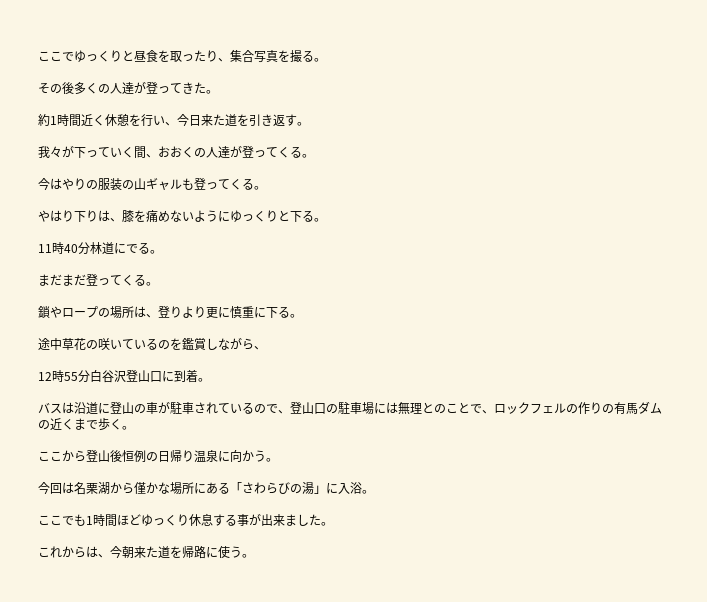ここでゆっくりと昼食を取ったり、集合写真を撮る。

その後多くの人達が登ってきた。

約1時間近く休憩を行い、今日来た道を引き返す。

我々が下っていく間、おおくの人達が登ってくる。

今はやりの服装の山ギャルも登ってくる。

やはり下りは、膝を痛めないようにゆっくりと下る。

11時40分林道にでる。

まだまだ登ってくる。

鎖やロープの場所は、登りより更に慎重に下る。

途中草花の咲いているのを鑑賞しながら、

12時55分白谷沢登山口に到着。

バスは沿道に登山の車が駐車されているので、登山口の駐車場には無理とのことで、ロックフェルの作りの有馬ダムの近くまで歩く。

ここから登山後恒例の日帰り温泉に向かう。

今回は名栗湖から僅かな場所にある「さわらびの湯」に入浴。

ここでも1時間ほどゆっくり休息する事が出来ました。

これからは、今朝来た道を帰路に使う。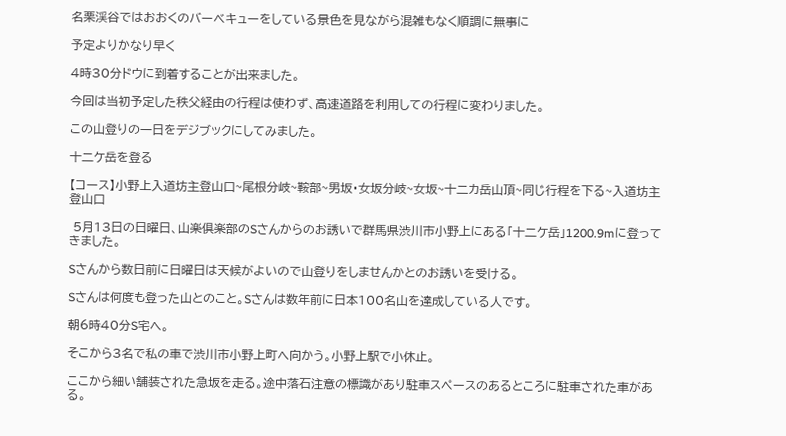名栗渓谷ではおおくのバーベキューをしている景色を見ながら混雑もなく順調に無事に

予定よりかなり早く

4時30分ドウに到着することが出来ました。

今回は当初予定した秩父経由の行程は使わず、高速道路を利用しての行程に変わりました。

この山登りの一日をデジブックにしてみました。

十二ケ岳を登る

【コース】小野上入道坊主登山口~尾根分岐~鞍部~男坂・女坂分岐~女坂~十二カ岳山頂~同じ行程を下る~入道坊主登山口

 5月13日の日曜日、山楽倶楽部のSさんからのお誘いで群馬県渋川市小野上にある「十二ケ岳」1200.9mに登ってきました。

Sさんから数日前に日曜日は天候がよいので山登りをしませんかとのお誘いを受ける。

Sさんは何度も登った山とのこと。Sさんは数年前に日本100名山を達成している人です。

朝6時40分S宅へ。

そこから3名で私の車で渋川市小野上町へ向かう。小野上駅で小休止。

ここから細い舗装された急坂を走る。途中落石注意の標識があり駐車スペースのあるところに駐車された車がある。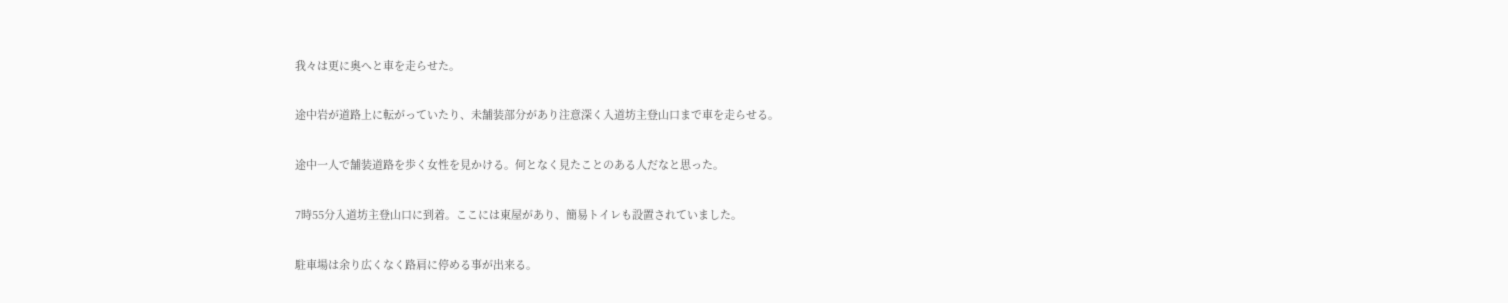我々は更に奥へと車を走らせた。

途中岩が道路上に転がっていたり、未舗装部分があり注意深く入道坊主登山口まで車を走らせる。

途中一人で舗装道路を歩く女性を見かける。何となく見たことのある人だなと思った。

7時55分入道坊主登山口に到着。ここには東屋があり、簡易トイレも設置されていました。

駐車場は余り広くなく路肩に停める事が出来る。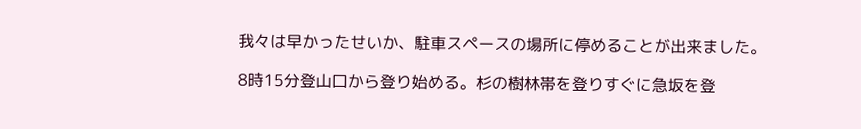我々は早かったせいか、駐車スペースの場所に停めることが出来ました。

8時15分登山口から登り始める。杉の樹林帯を登りすぐに急坂を登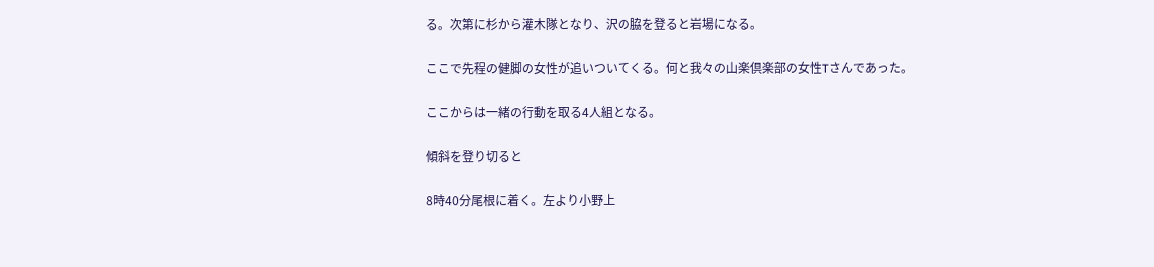る。次第に杉から灌木隊となり、沢の脇を登ると岩場になる。

ここで先程の健脚の女性が追いついてくる。何と我々の山楽倶楽部の女性Tさんであった。

ここからは一緒の行動を取る4人組となる。

傾斜を登り切ると

8時40分尾根に着く。左より小野上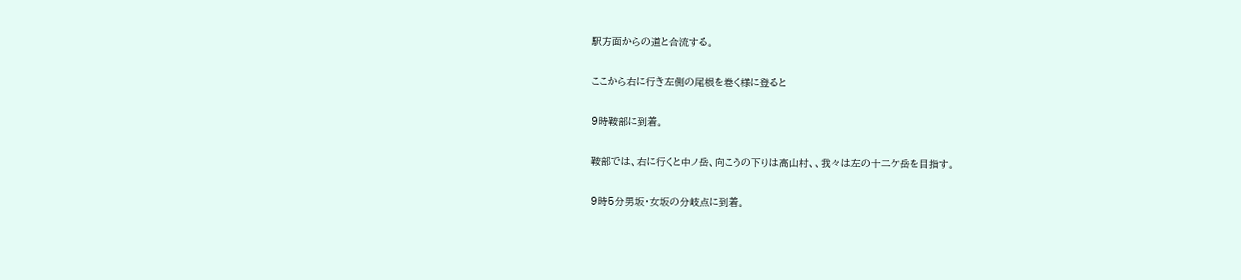駅方面からの道と合流する。

ここから右に行き左側の尾根を巻く様に登ると

9時鞍部に到着。

鞍部では、右に行くと中ノ岳、向こうの下りは高山村、、我々は左の十二ケ岳を目指す。

9時5分男坂・女坂の分岐点に到着。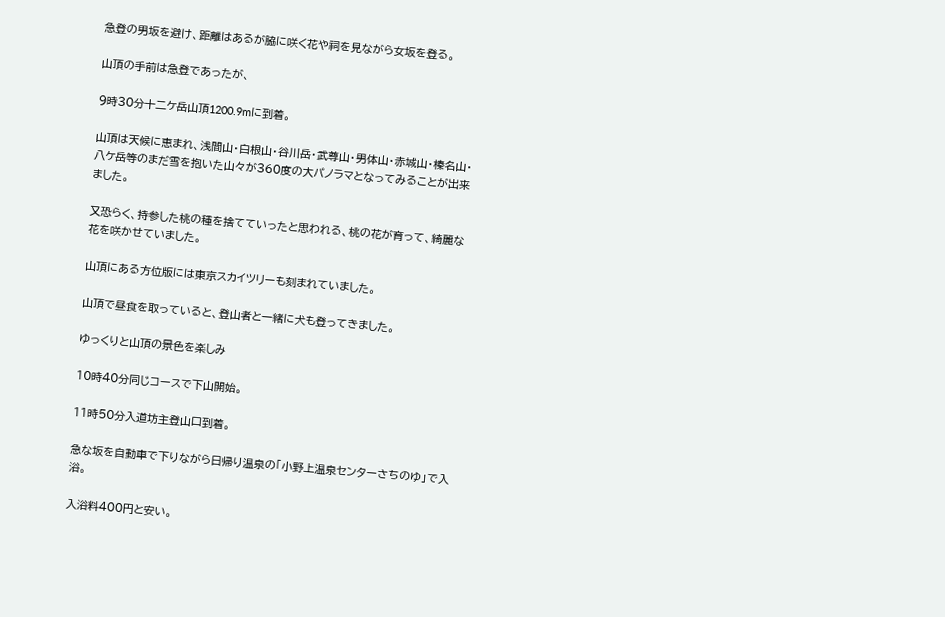急登の男坂を避け、距離はあるが脇に咲く花や祠を見ながら女坂を登る。

山頂の手前は急登であったが、

9時30分十二ケ岳山頂1200.9mに到着。

山頂は天候に恵まれ、浅間山・白根山・谷川岳・武尊山・男体山・赤城山・榛名山・八ケ岳等のまだ雪を抱いた山々が360度の大パノラマとなってみることが出来ました。

又恐らく、持参した桃の種を捨てていったと思われる、桃の花が育って、綺麗な花を咲かせていました。

山頂にある方位版には東京スカイツリーも刻まれていました。

山頂で昼食を取っていると、登山者と一緒に犬も登ってきました。

ゆっくりと山頂の景色を楽しみ

10時40分同じコースで下山開始。

11時50分入道坊主登山口到着。

急な坂を自動車で下りながら日帰り温泉の「小野上温泉センターさちのゆ」で入浴。

入浴料400円と安い。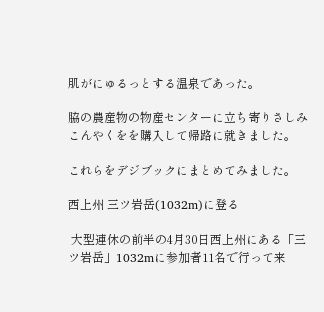肌がにゅるっとする温泉であった。

脇の農産物の物産センターに立ち寄りさしみこんやくをを購入して帰路に就きました。

これらをデジブックにまとめてみました。

西上州 三ツ岩岳(1032m)に登る

 大型連休の前半の4月30日西上州にある「三ツ岩岳」1032mに参加者11名で行って来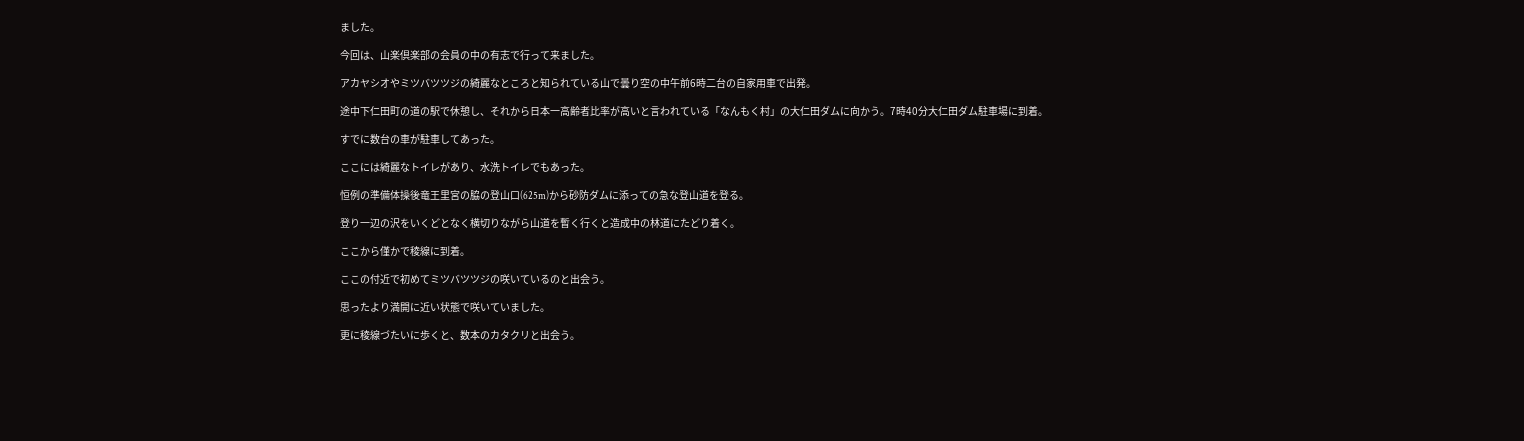ました。

今回は、山楽倶楽部の会員の中の有志で行って来ました。

アカヤシオやミツバツツジの綺麗なところと知られている山で曇り空の中午前6時二台の自家用車で出発。

途中下仁田町の道の駅で休憩し、それから日本一高齢者比率が高いと言われている「なんもく村」の大仁田ダムに向かう。7時40分大仁田ダム駐車場に到着。

すでに数台の車が駐車してあった。

ここには綺麗なトイレがあり、水洗トイレでもあった。

恒例の準備体操後竜王里宮の脇の登山口(625m)から砂防ダムに添っての急な登山道を登る。

登り一辺の沢をいくどとなく横切りながら山道を暫く行くと造成中の林道にたどり着く。

ここから僅かで稜線に到着。

ここの付近で初めてミツバツツジの咲いているのと出会う。

思ったより満開に近い状態で咲いていました。

更に稜線づたいに歩くと、数本のカタクリと出会う。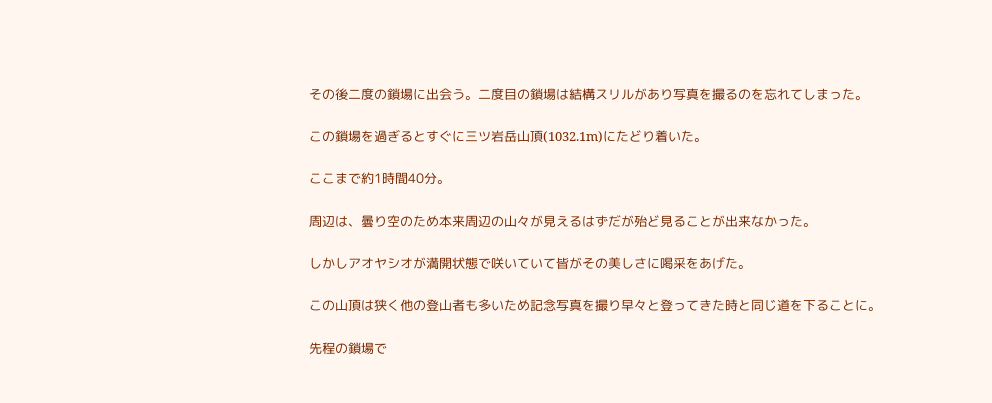その後二度の鎖場に出会う。二度目の鎖場は結構スリルがあり写真を撮るのを忘れてしまった。

この鎖場を過ぎるとすぐに三ツ岩岳山頂(1032.1m)にたどり着いた。

ここまで約1時間40分。

周辺は、曇り空のため本来周辺の山々が見えるはずだが殆ど見ることが出来なかった。

しかしアオヤシオが満開状態で咲いていて皆がその美しさに喝采をあげた。

この山頂は狭く他の登山者も多いため記念写真を撮り早々と登ってきた時と同じ道を下ることに。

先程の鎖場で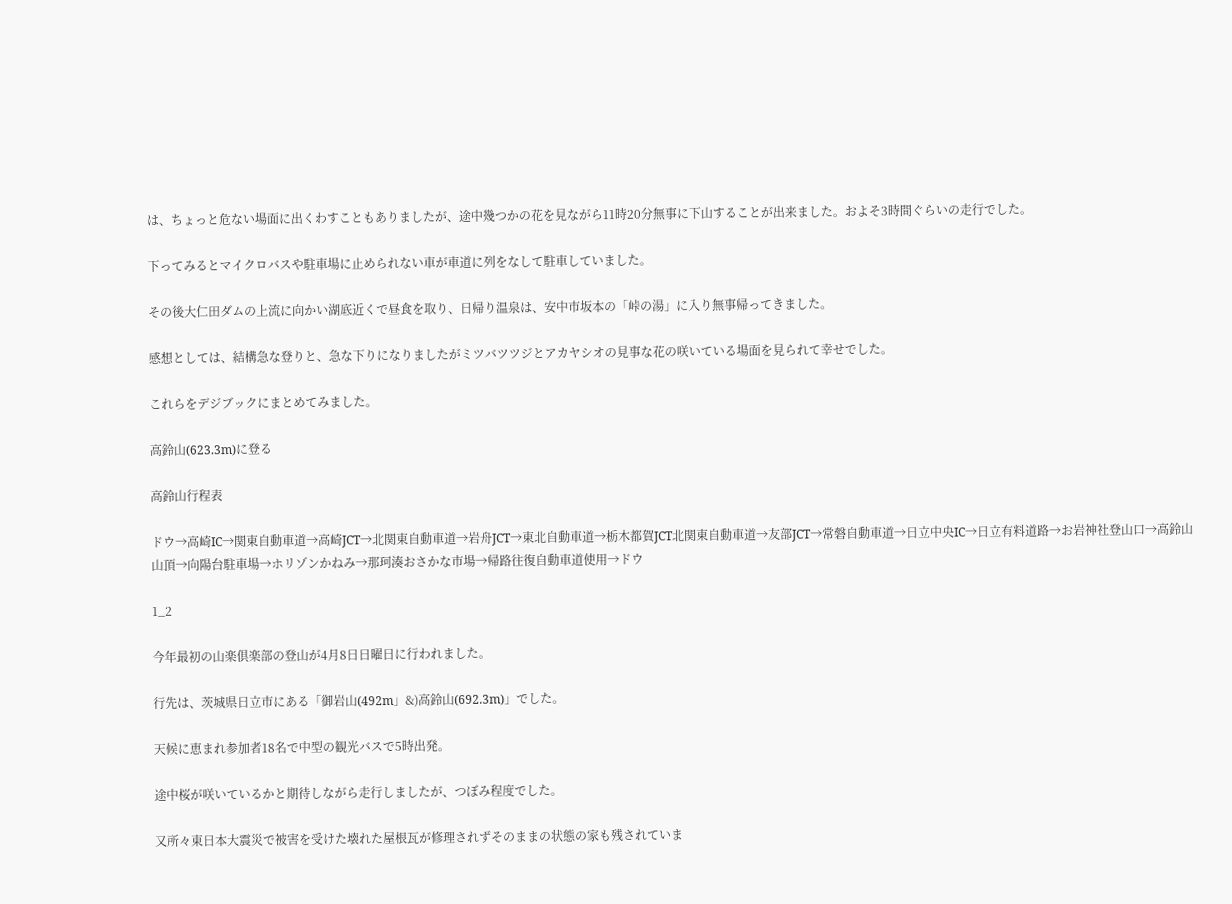は、ちょっと危ない場面に出くわすこともありましたが、途中幾つかの花を見ながら11時20分無事に下山することが出来ました。およそ3時間ぐらいの走行でした。

下ってみるとマイクロバスや駐車場に止められない車が車道に列をなして駐車していました。

その後大仁田ダムの上流に向かい湖底近くで昼食を取り、日帰り温泉は、安中市坂本の「峠の湯」に入り無事帰ってきました。

感想としては、結構急な登りと、急な下りになりましたがミツバツツジとアカヤシオの見事な花の咲いている場面を見られて幸せでした。

これらをデジブックにまとめてみました。

高鈴山(623.3m)に登る

高鈴山行程表

ドウ→高崎IC→関東自動車道→高崎JCT→北関東自動車道→岩舟JCT→東北自動車道→栃木都賀JCT北関東自動車道→友部JCT→常磐自動車道→日立中央IC→日立有料道路→お岩神社登山口→高鈴山山頂→向陽台駐車場→ホリゾンかねみ→那珂湊おさかな市場→帰路往復自動車道使用→ドウ

1_2

今年最初の山楽倶楽部の登山が4月8日日曜日に行われました。

行先は、茨城県日立市にある「御岩山(492m」&)高鈴山(692.3m)」でした。

天候に恵まれ参加者18名で中型の観光バスで5時出発。

途中桜が咲いているかと期待しながら走行しましたが、つぼみ程度でした。

又所々東日本大震災で被害を受けた壊れた屋根瓦が修理されずそのままの状態の家も残されていま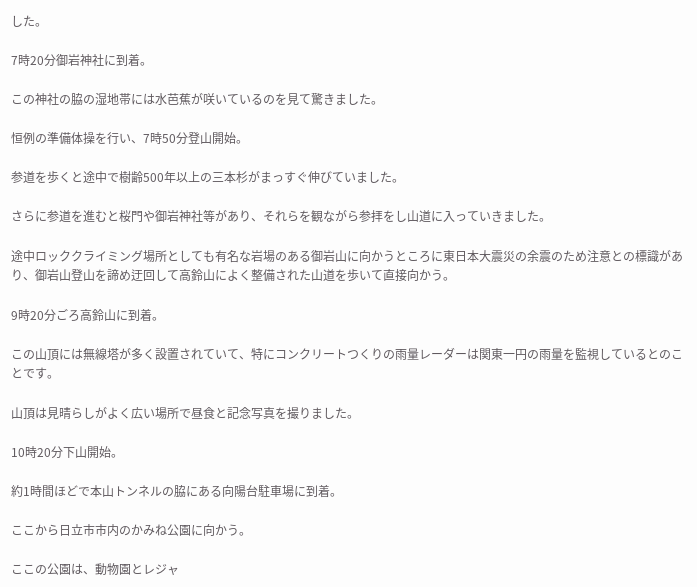した。

7時20分御岩神社に到着。

この神社の脇の湿地帯には水芭蕉が咲いているのを見て驚きました。

恒例の準備体操を行い、7時50分登山開始。

参道を歩くと途中で樹齢500年以上の三本杉がまっすぐ伸びていました。

さらに参道を進むと桜門や御岩神社等があり、それらを観ながら参拝をし山道に入っていきました。

途中ロッククライミング場所としても有名な岩場のある御岩山に向かうところに東日本大震災の余震のため注意との標識があり、御岩山登山を諦め迂回して高鈴山によく整備された山道を歩いて直接向かう。

9時20分ごろ高鈴山に到着。

この山頂には無線塔が多く設置されていて、特にコンクリートつくりの雨量レーダーは関東一円の雨量を監視しているとのことです。

山頂は見晴らしがよく広い場所で昼食と記念写真を撮りました。

10時20分下山開始。

約1時間ほどで本山トンネルの脇にある向陽台駐車場に到着。

ここから日立市市内のかみね公園に向かう。

ここの公園は、動物園とレジャ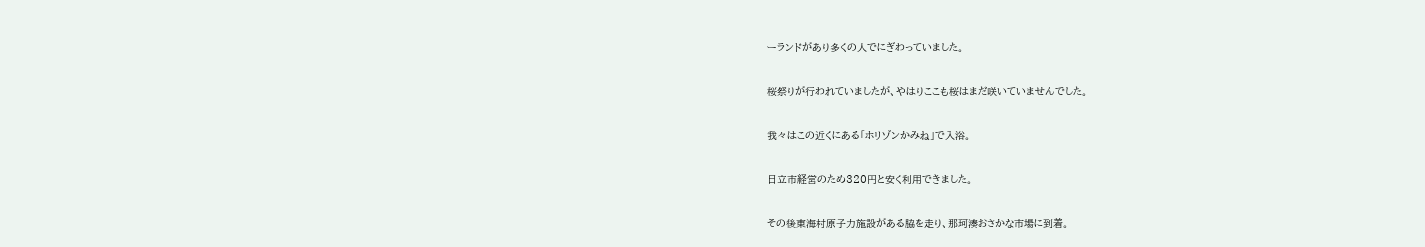ーランドがあり多くの人でにぎわっていました。

桜祭りが行われていましたが、やはりここも桜はまだ咲いていませんでした。

我々はこの近くにある「ホリゾンかみね」で入浴。

日立市経営のため320円と安く利用できました。

その後東海村原子力施設がある脇を走り、那珂湊おさかな市場に到着。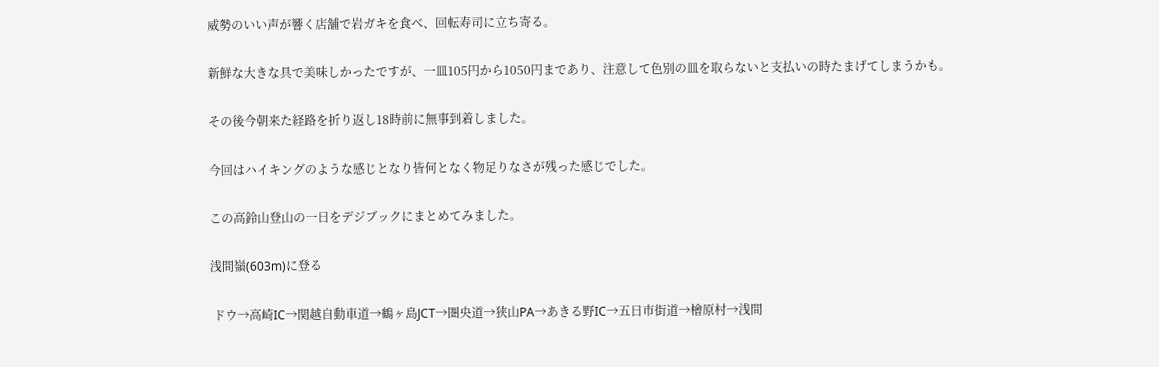威勢のいい声が響く店舗で岩ガキを食べ、回転寿司に立ち寄る。

新鮮な大きな具で美味しかったですが、一皿105円から1050円まであり、注意して色別の皿を取らないと支払いの時たまげてしまうかも。

その後今朝来た経路を折り返し18時前に無事到着しました。

今回はハイキングのような感じとなり皆何となく物足りなさが残った感じでした。

この高鈴山登山の一日をデジブックにまとめてみました。

浅間嶺(603m)に登る

 ドウ→高崎IC→関越自動車道→鶴ヶ島JCT→圏央道→狭山PA→あきる野IC→五日市街道→檜原村→浅間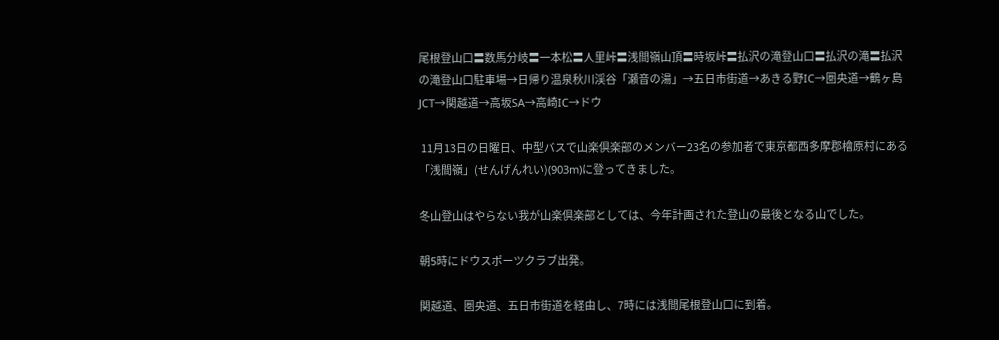尾根登山口〓数馬分岐〓一本松〓人里峠〓浅間嶺山頂〓時坂峠〓払沢の滝登山口〓払沢の滝〓払沢の滝登山口駐車場→日帰り温泉秋川渓谷「瀬音の湯」→五日市街道→あきる野IC→圏央道→鶴ヶ島JCT→関越道→高坂SA→高崎IC→ドウ

 11月13日の日曜日、中型バスで山楽倶楽部のメンバー23名の参加者で東京都西多摩郡檜原村にある「浅間嶺」(せんげんれい)(903m)に登ってきました。

冬山登山はやらない我が山楽倶楽部としては、今年計画された登山の最後となる山でした。

朝5時にドウスポーツクラブ出発。

関越道、圏央道、五日市街道を経由し、7時には浅間尾根登山口に到着。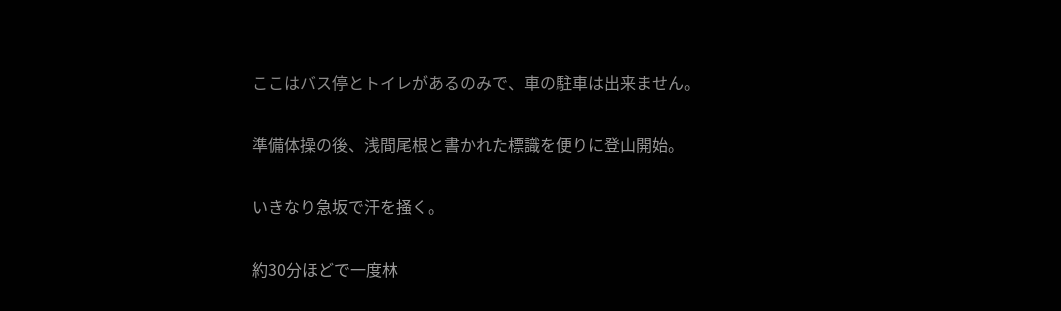ここはバス停とトイレがあるのみで、車の駐車は出来ません。

準備体操の後、浅間尾根と書かれた標識を便りに登山開始。

いきなり急坂で汗を掻く。

約30分ほどで一度林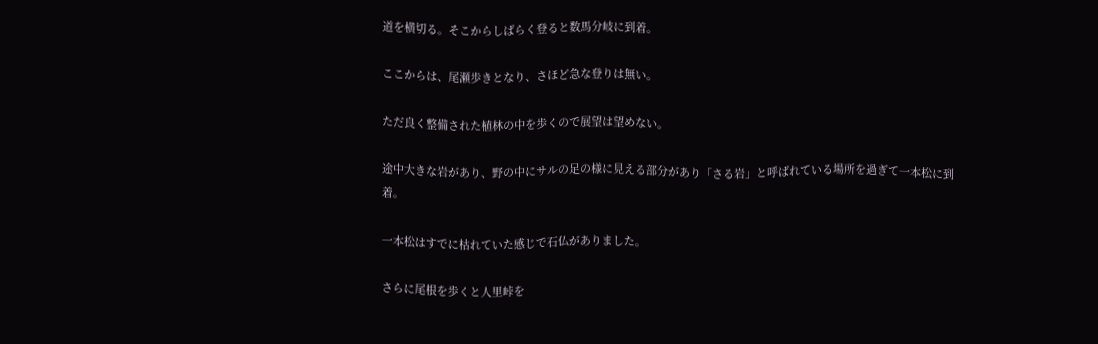道を横切る。そこからしばらく登ると数馬分岐に到着。

ここからは、尾瀬歩きとなり、さほど急な登りは無い。

ただ良く整備された植林の中を歩くので展望は望めない。

途中大きな岩があり、野の中にサルの足の様に見える部分があり「さる岩」と呼ばれている場所を過ぎて一本松に到着。

一本松はすでに枯れていた感じで石仏がありました。

さらに尾根を歩くと人里峠を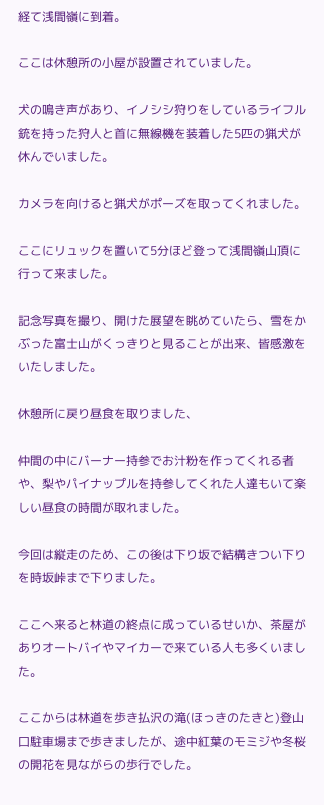経て浅間嶺に到着。

ここは休憩所の小屋が設置されていました。

犬の鳴き声があり、イノシシ狩りをしているライフル銃を持った狩人と首に無線機を装着した5匹の猟犬が休んでいました。

カメラを向けると猟犬がポーズを取ってくれました。

ここにリュックを置いて5分ほど登って浅間嶺山頂に行って来ました。

記念写真を撮り、開けた展望を眺めていたら、雪をかぶった富士山がくっきりと見ることが出来、皆感激をいたしました。

休憩所に戻り昼食を取りました、

仲間の中にバーナー持参でお汁粉を作ってくれる者や、梨やパイナップルを持参してくれた人達もいて楽しい昼食の時間が取れました。

今回は縦走のため、この後は下り坂で結構きつい下りを時坂峠まで下りました。

ここへ来ると林道の終点に成っているせいか、茶屋がありオートバイやマイカーで来ている人も多くいました。

ここからは林道を歩き払沢の滝(ほっきのたきと)登山口駐車場まで歩きましたが、途中紅葉のモミジや冬桜の開花を見ながらの歩行でした。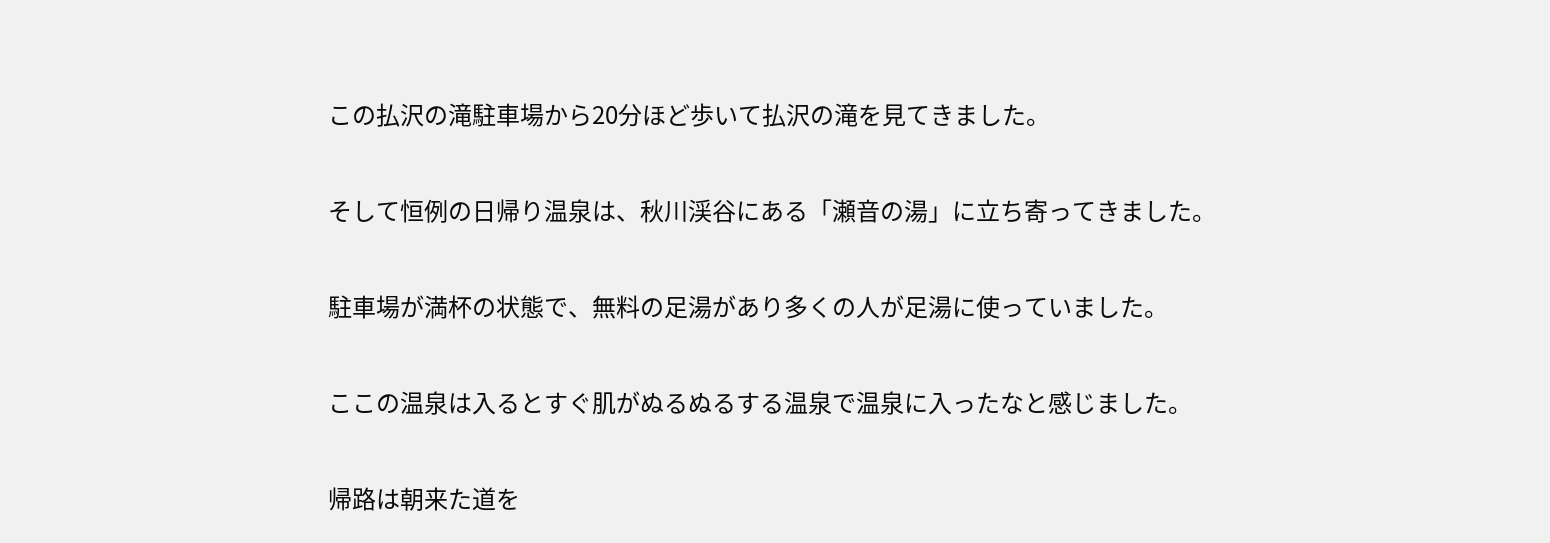この払沢の滝駐車場から20分ほど歩いて払沢の滝を見てきました。

そして恒例の日帰り温泉は、秋川渓谷にある「瀬音の湯」に立ち寄ってきました。

駐車場が満杯の状態で、無料の足湯があり多くの人が足湯に使っていました。

ここの温泉は入るとすぐ肌がぬるぬるする温泉で温泉に入ったなと感じました。

帰路は朝来た道を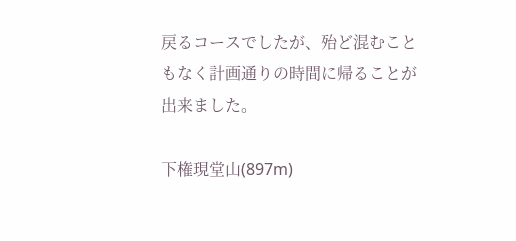戻るコースでしたが、殆ど混むこともなく計画通りの時間に帰ることが出来ました。

下権現堂山(897m)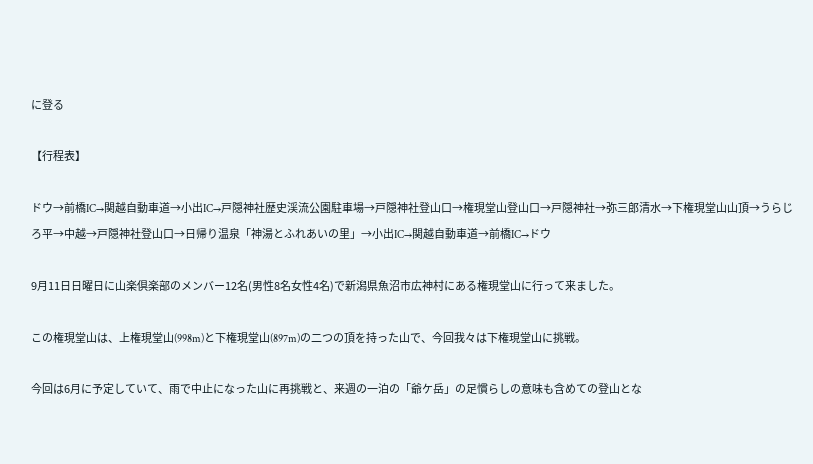に登る

【行程表】

ドウ→前橋IC→関越自動車道→小出IC→戸隠神社歴史渓流公園駐車場→戸隠神社登山口→権現堂山登山口→戸隠神社→弥三郎清水→下権現堂山山頂→うらじろ平→中越→戸隠神社登山口→日帰り温泉「神湯とふれあいの里」→小出IC→関越自動車道→前橋IC→ドウ

9月11日日曜日に山楽倶楽部のメンバー12名(男性8名女性4名)で新潟県魚沼市広神村にある権現堂山に行って来ました。

この権現堂山は、上権現堂山(998m)と下権現堂山(897m)の二つの頂を持った山で、今回我々は下権現堂山に挑戦。

今回は6月に予定していて、雨で中止になった山に再挑戦と、来週の一泊の「爺ケ岳」の足慣らしの意味も含めての登山とな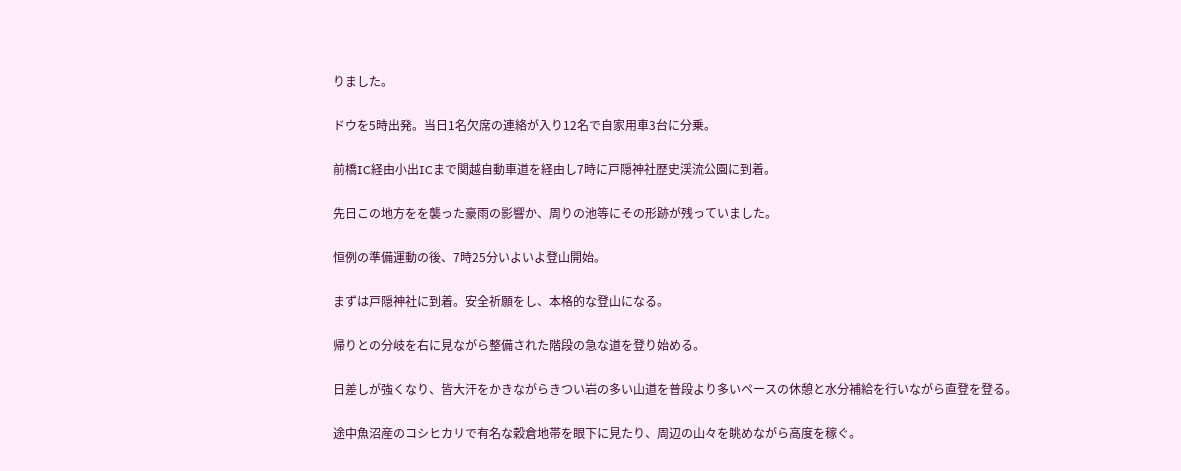りました。

ドウを5時出発。当日1名欠席の連絡が入り12名で自家用車3台に分乗。

前橋IC経由小出ICまで関越自動車道を経由し7時に戸隠神社歴史渓流公園に到着。

先日この地方をを襲った豪雨の影響か、周りの池等にその形跡が残っていました。

恒例の準備運動の後、7時25分いよいよ登山開始。

まずは戸隠神社に到着。安全祈願をし、本格的な登山になる。

帰りとの分岐を右に見ながら整備された階段の急な道を登り始める。

日差しが強くなり、皆大汗をかきながらきつい岩の多い山道を普段より多いペースの休憩と水分補給を行いながら直登を登る。

途中魚沼産のコシヒカリで有名な穀倉地帯を眼下に見たり、周辺の山々を眺めながら高度を稼ぐ。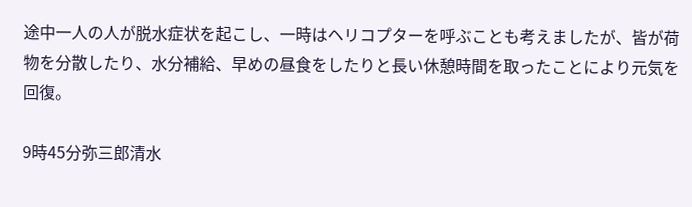途中一人の人が脱水症状を起こし、一時はヘリコプターを呼ぶことも考えましたが、皆が荷物を分散したり、水分補給、早めの昼食をしたりと長い休憩時間を取ったことにより元気を回復。

9時45分弥三郎清水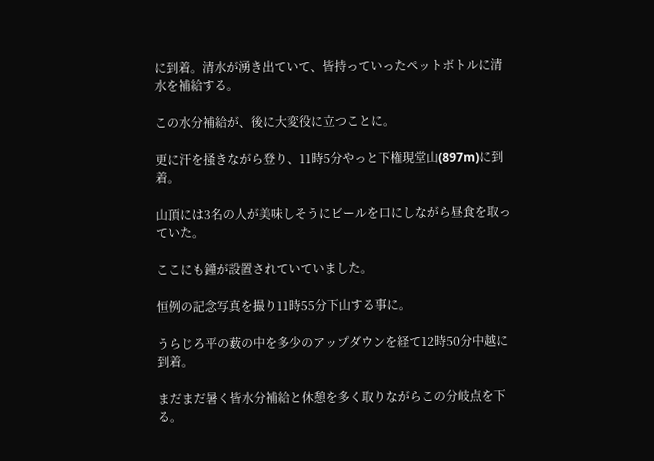に到着。清水が湧き出ていて、皆持っていったペットボトルに清水を補給する。

この水分補給が、後に大変役に立つことに。

更に汗を掻きながら登り、11時5分やっと下権現堂山(897m)に到着。

山頂には3名の人が美味しそうにビールを口にしながら昼食を取っていた。

ここにも鐘が設置されていていました。

恒例の記念写真を撮り11時55分下山する事に。

うらじろ平の薮の中を多少のアップダウンを経て12時50分中越に到着。

まだまだ暑く皆水分補給と休憩を多く取りながらこの分岐点を下る。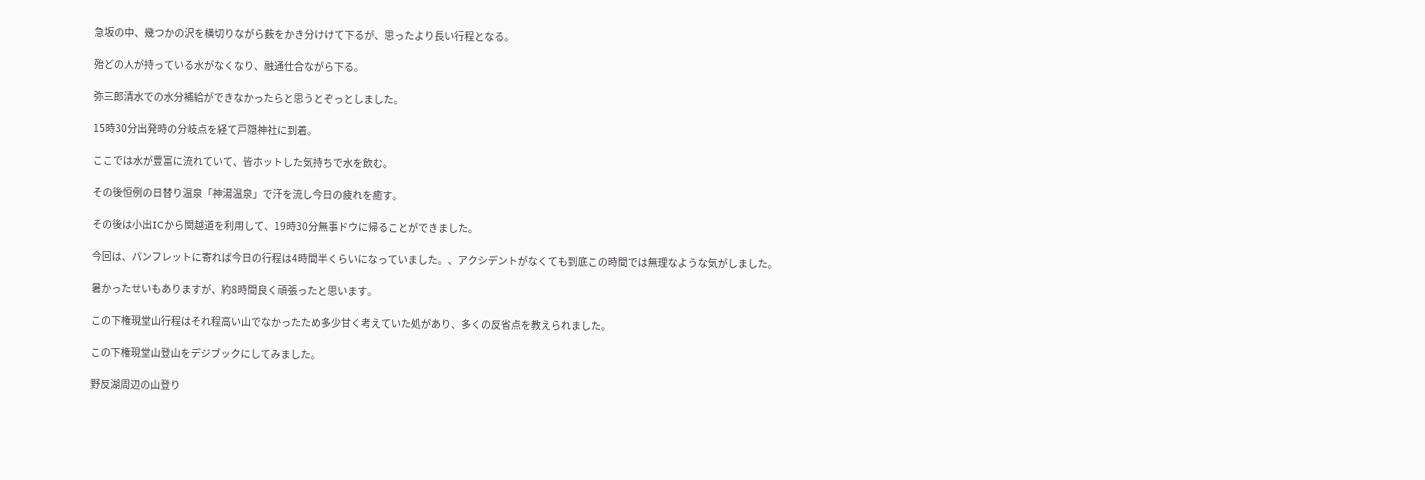急坂の中、幾つかの沢を横切りながら薮をかき分けけて下るが、思ったより長い行程となる。

殆どの人が持っている水がなくなり、融通仕合ながら下る。

弥三郎清水での水分補給ができなかったらと思うとぞっとしました。

15時30分出発時の分岐点を経て戸隠神社に到着。

ここでは水が豊富に流れていて、皆ホットした気持ちで水を飲む。

その後恒例の日替り温泉「神湯温泉」で汗を流し今日の疲れを癒す。

その後は小出ICから関越道を利用して、19時30分無事ドウに帰ることができました。

今回は、パンフレットに寄れば今日の行程は4時間半くらいになっていました。、アクシデントがなくても到底この時間では無理なような気がしました。

暑かったせいもありますが、約8時間良く頑張ったと思います。

この下権現堂山行程はそれ程高い山でなかったため多少甘く考えていた処があり、多くの反省点を教えられました。

この下権現堂山登山をデジブックにしてみました。

野反湖周辺の山登り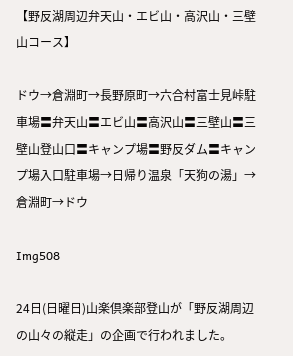【野反湖周辺弁天山・エビ山・高沢山・三壁山コース】

ドウ→倉淵町→長野原町→六合村富士見峠駐車場〓弁天山〓エビ山〓高沢山〓三壁山〓三壁山登山口〓キャンプ場〓野反ダム〓キャンプ場入口駐車場→日帰り温泉「天狗の湯」→倉淵町→ドウ

Img508

24日(日曜日)山楽倶楽部登山が「野反湖周辺の山々の縦走」の企画で行われました。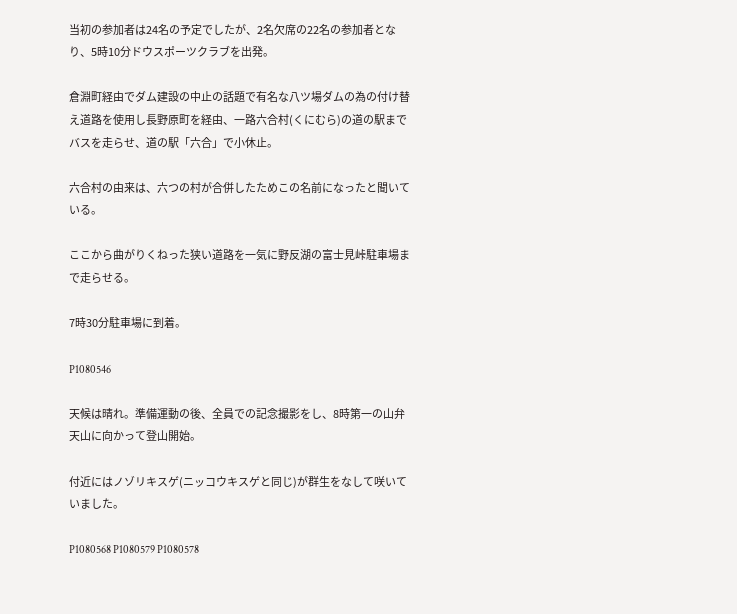当初の参加者は24名の予定でしたが、2名欠席の22名の参加者となり、5時10分ドウスポーツクラブを出発。

倉淵町経由でダム建設の中止の話題で有名な八ツ場ダムの為の付け替え道路を使用し長野原町を経由、一路六合村(くにむら)の道の駅までバスを走らせ、道の駅「六合」で小休止。

六合村の由来は、六つの村が合併したためこの名前になったと聞いている。

ここから曲がりくねった狭い道路を一気に野反湖の富士見峠駐車場まで走らせる。

7時30分駐車場に到着。

P1080546

天候は晴れ。準備運動の後、全員での記念撮影をし、8時第一の山弁天山に向かって登山開始。

付近にはノゾリキスゲ(ニッコウキスゲと同じ)が群生をなして咲いていました。

P1080568 P1080579 P1080578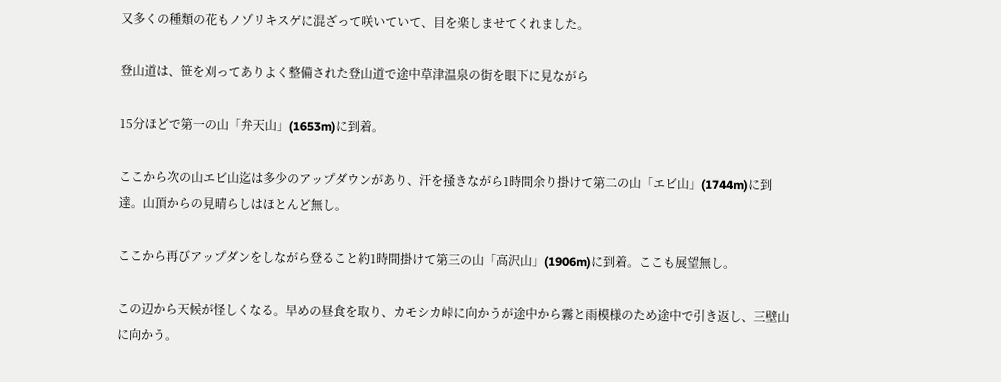又多くの種類の花もノゾリキスゲに混ざって咲いていて、目を楽しませてくれました。

登山道は、笹を刈ってありよく整備された登山道で途中草津温泉の街を眼下に見ながら

15分ほどで第一の山「弁天山」(1653m)に到着。

ここから次の山エビ山迄は多少のアップダウンがあり、汗を掻きながら1時間余り掛けて第二の山「エビ山」(1744m)に到達。山頂からの見晴らしはほとんど無し。

ここから再びアップダンをしながら登ること約1時間掛けて第三の山「高沢山」(1906m)に到着。ここも展望無し。

この辺から天候が怪しくなる。早めの昼食を取り、カモシカ峠に向かうが途中から霧と雨模様のため途中で引き返し、三壁山に向かう。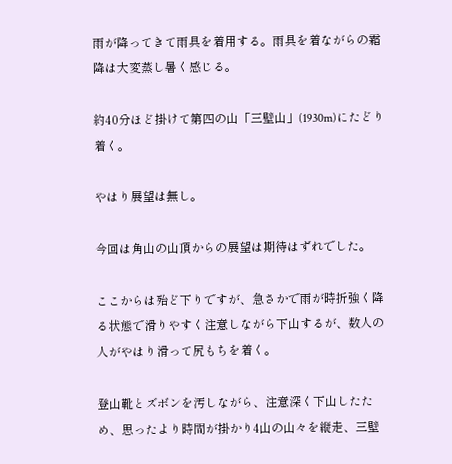雨が降ってきて雨具を着用する。雨具を着ながらの霜降は大変蒸し暑く感じる。

約40分ほど掛けて第四の山「三壁山」(1930m)にたどり着く。

やはり展望は無し。

今回は角山の山頂からの展望は期待はずれでした。

ここからは殆ど下りですが、急さかで雨が時折強く降る状態で滑りやすく注意しながら下山するが、数人の人がやはり滑って尻もちを着く。

登山靴とズボンを汚しながら、注意深く下山したため、思ったより時間が掛かり4山の山々を縦走、三壁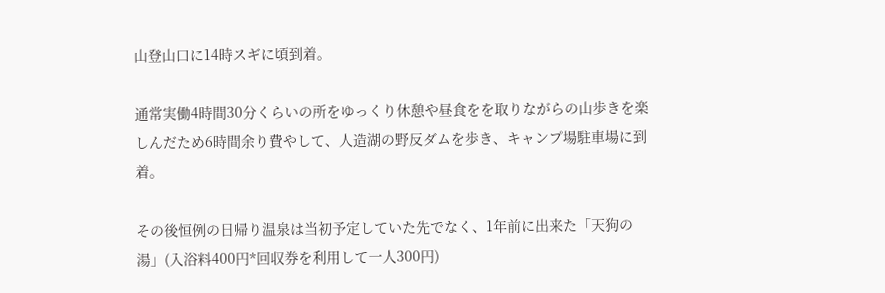山登山口に14時スギに頃到着。

通常実働4時間30分くらいの所をゆっくり休憩や昼食をを取りながらの山歩きを楽しんだため6時間余り費やして、人造湖の野反ダムを歩き、キャンプ場駐車場に到着。

その後恒例の日帰り温泉は当初予定していた先でなく、1年前に出来た「天狗の湯」(入浴料400円*回収券を利用して一人300円)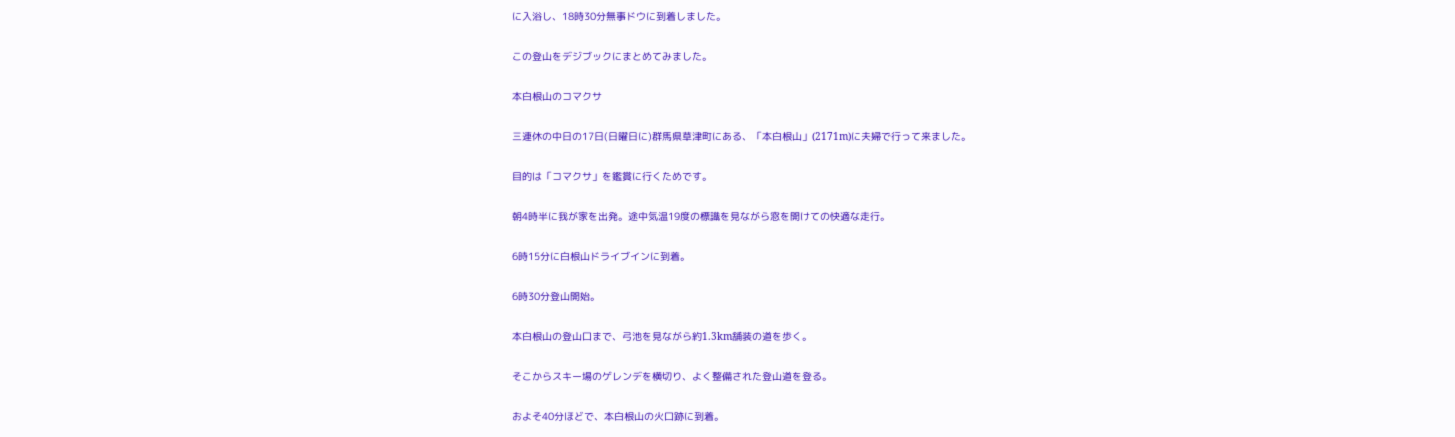に入浴し、18時30分無事ドウに到着しました。

この登山をデジブックにまとめてみました。

本白根山のコマクサ

三連休の中日の17日(日曜日に)群馬県草津町にある、「本白根山」(2171m)に夫婦で行って来ました。

目的は「コマクサ」を鑑賞に行くためです。

朝4時半に我が家を出発。途中気温19度の標識を見ながら窓を開けての快適な走行。

6時15分に白根山ドライブインに到着。

6時30分登山開始。

本白根山の登山口まで、弓池を見ながら約1.3km舗装の道を歩く。

そこからスキー場のゲレンデを横切り、よく整備された登山道を登る。

およそ40分ほどで、本白根山の火口跡に到着。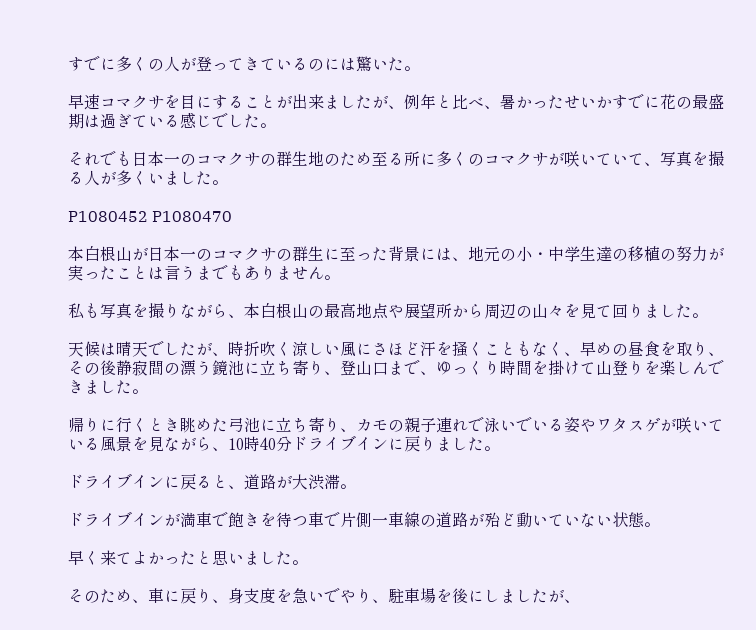すでに多くの人が登ってきているのには驚いた。

早速コマクサを目にすることが出来ましたが、例年と比べ、暑かったせいかすでに花の最盛期は過ぎている感じでした。

それでも日本一のコマクサの群生地のため至る所に多くのコマクサが咲いていて、写真を撮る人が多くいました。

P1080452 P1080470

本白根山が日本一のコマクサの群生に至った背景には、地元の小・中学生達の移植の努力が実ったことは言うまでもありません。

私も写真を撮りながら、本白根山の最高地点や展望所から周辺の山々を見て回りました。

天候は晴天でしたが、時折吹く涼しい風にさほど汗を掻くこともなく、早めの昼食を取り、その後静寂間の漂う鏡池に立ち寄り、登山口まで、ゆっくり時間を掛けて山登りを楽しんできました。

帰りに行くとき眺めた弓池に立ち寄り、カモの親子連れで泳いでいる姿やワタスゲが咲いている風景を見ながら、10時40分ドライブインに戻りました。

ドライブインに戻ると、道路が大渋滞。

ドライブインが満車で飽きを待つ車で片側一車線の道路が殆ど動いていない状態。

早く来てよかったと思いました。

そのため、車に戻り、身支度を急いでやり、駐車場を後にしましたが、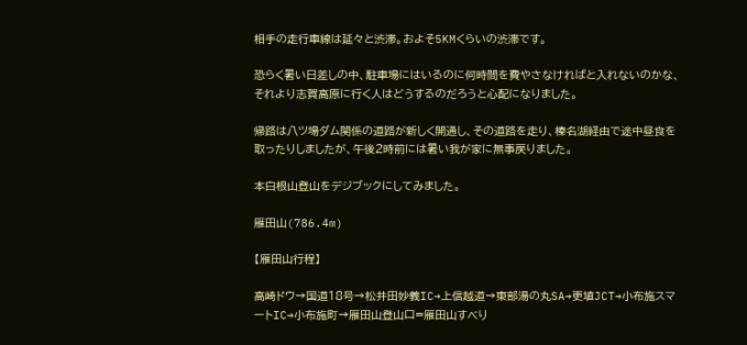相手の走行車線は延々と渋滞。およそ5KMくらいの渋滞です。

恐らく暑い日差しの中、駐車場にはいるのに何時間を費やさなければと入れないのかな、それより志賀高原に行く人はどうするのだろうと心配になりました。

帰路は八ツ場ダム関係の道路が新しく開通し、その道路を走り、榛名湖経由で途中昼食を取ったりしましたが、午後2時前には暑い我が家に無事戻りました。

本白根山登山をデジブックにしてみました。

雁田山(786.4m)

【雁田山行程】

高崎ドウ→国道18号→松井田妙義IC→上信越道→東部湯の丸SA→更埴JCT→小布施スマートIC→小布施町→雁田山登山口=雁田山すべり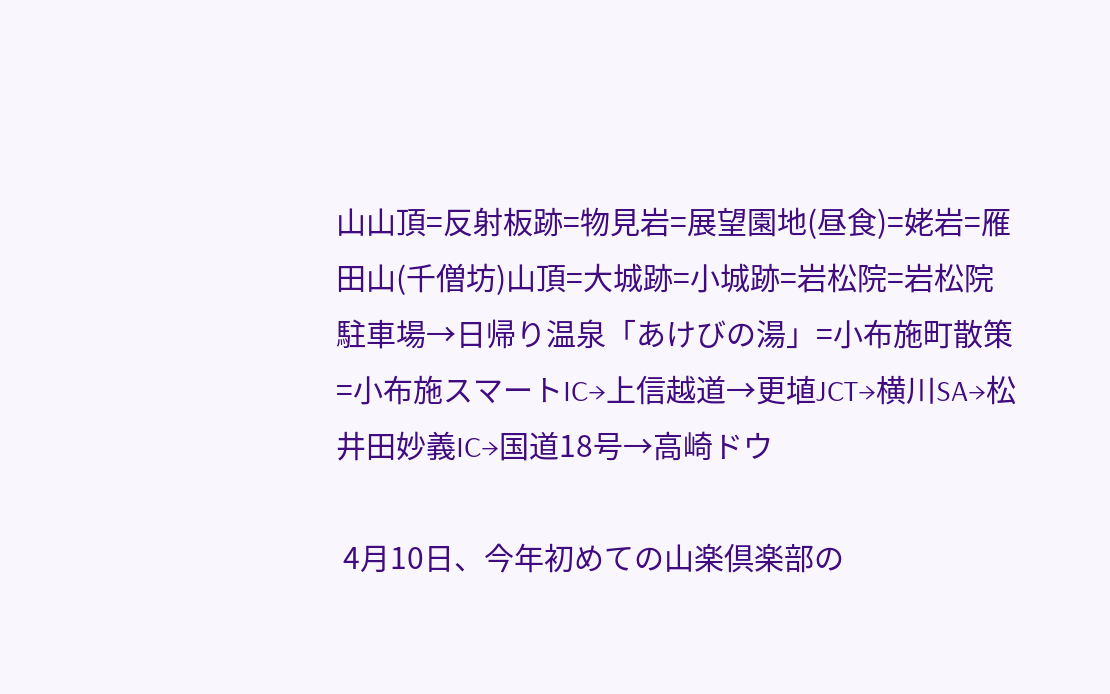山山頂=反射板跡=物見岩=展望園地(昼食)=姥岩=雁田山(千僧坊)山頂=大城跡=小城跡=岩松院=岩松院駐車場→日帰り温泉「あけびの湯」=小布施町散策=小布施スマートIC→上信越道→更埴JCT→横川SA→松井田妙義IC→国道18号→高崎ドウ

 4月10日、今年初めての山楽倶楽部の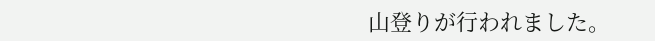山登りが行われました。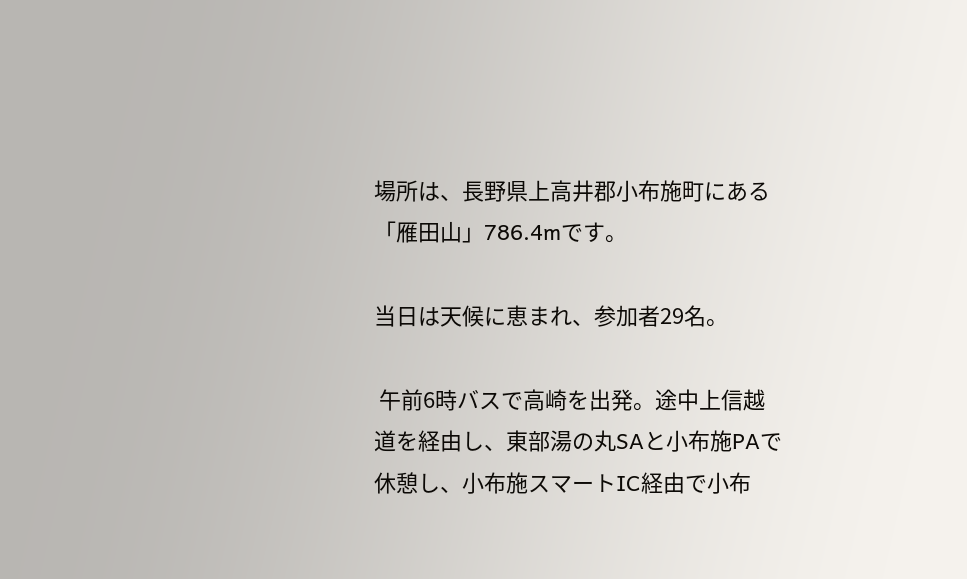場所は、長野県上高井郡小布施町にある「雁田山」786.4mです。

当日は天候に恵まれ、参加者29名。

 午前6時バスで高崎を出発。途中上信越道を経由し、東部湯の丸SAと小布施PAで休憩し、小布施スマートIC経由で小布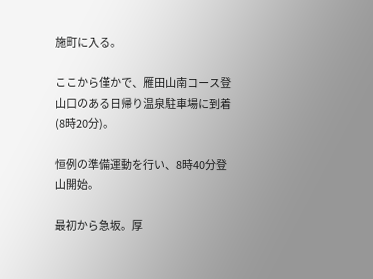施町に入る。

ここから僅かで、雁田山南コース登山口のある日帰り温泉駐車場に到着(8時20分)。

恒例の準備運動を行い、8時40分登山開始。

最初から急坂。厚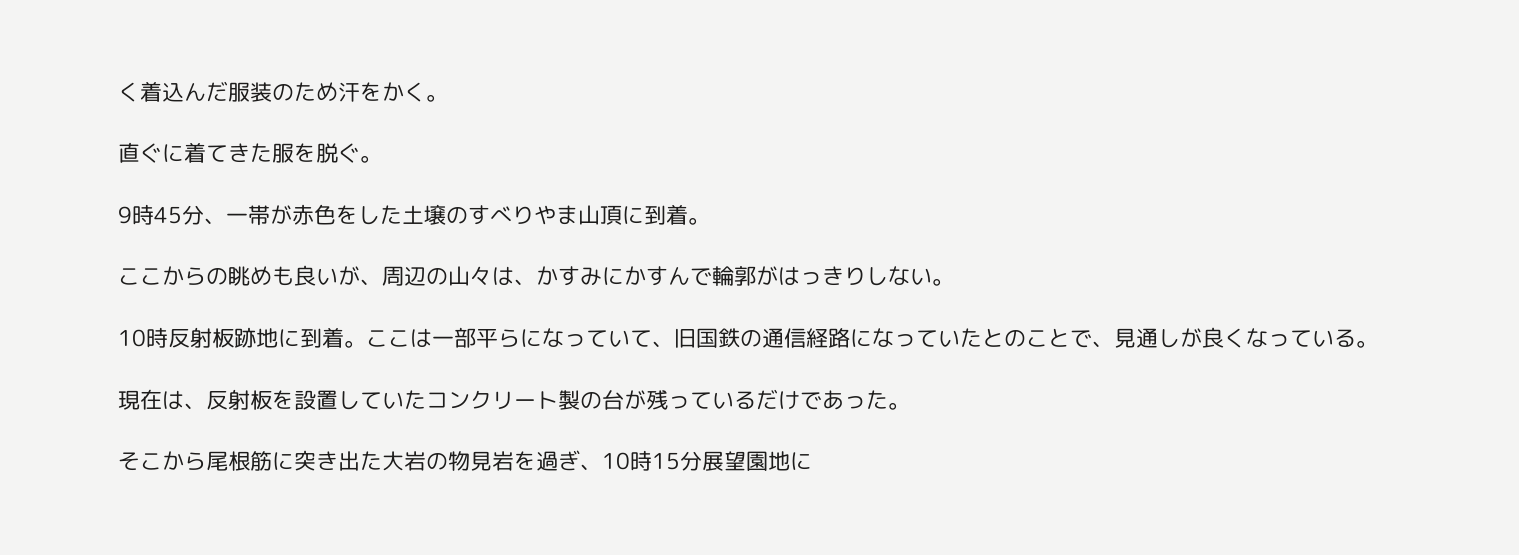く着込んだ服装のため汗をかく。

直ぐに着てきた服を脱ぐ。

9時45分、一帯が赤色をした土壌のすべりやま山頂に到着。

ここからの眺めも良いが、周辺の山々は、かすみにかすんで輪郭がはっきりしない。

10時反射板跡地に到着。ここは一部平らになっていて、旧国鉄の通信経路になっていたとのことで、見通しが良くなっている。

現在は、反射板を設置していたコンクリート製の台が残っているだけであった。

そこから尾根筋に突き出た大岩の物見岩を過ぎ、10時15分展望園地に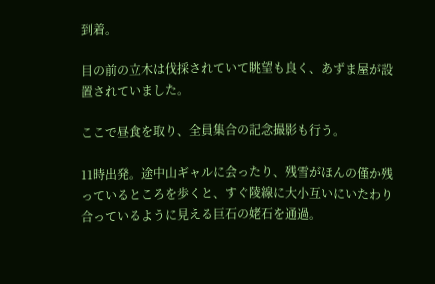到着。

目の前の立木は伐採されていて眺望も良く、あずま屋が設置されていました。

ここで昼食を取り、全員集合の記念撮影も行う。

11時出発。途中山ギャルに会ったり、残雪がほんの僅か残っているところを歩くと、すぐ陵線に大小互いにいたわり合っているように見える巨石の姥石を通過。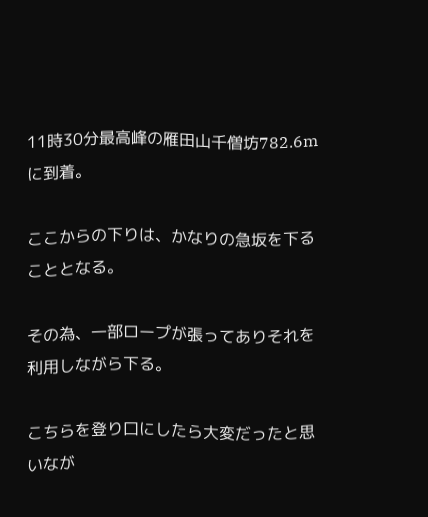11時30分最高峰の雁田山千僧坊782.6mに到着。

ここからの下りは、かなりの急坂を下ることとなる。

その為、一部ロープが張ってありそれを利用しながら下る。

こちらを登り口にしたら大変だったと思いなが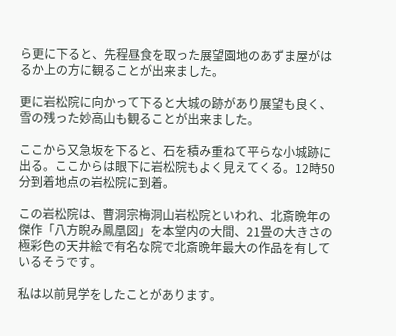ら更に下ると、先程昼食を取った展望園地のあずま屋がはるか上の方に観ることが出来ました。

更に岩松院に向かって下ると大城の跡があり展望も良く、雪の残った妙高山も観ることが出来ました。

ここから又急坂を下ると、石を積み重ねて平らな小城跡に出る。ここからは眼下に岩松院もよく見えてくる。12時50分到着地点の岩松院に到着。

この岩松院は、曹洞宗梅洞山岩松院といわれ、北斎晩年の傑作「八方睨み鳳凰図」を本堂内の大間、21畳の大きさの極彩色の天井絵で有名な院で北斎晩年最大の作品を有しているそうです。

私は以前見学をしたことがあります。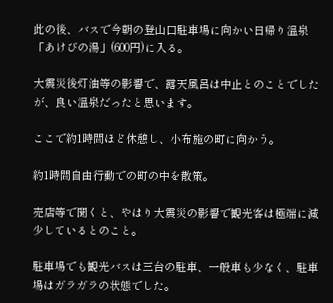此の後、バスで今朝の登山口駐車場に向かい日帰り温泉「あけびの湯」(600円)に入る。

大震災後灯油等の影響で、露天風呂は中止とのことでしたが、良い温泉だったと思います。

ここで約1時間ほど休憩し、小布施の町に向かう。

約1時間自由行動での町の中を散策。

売店等で聞くと、やはり大震災の影響で観光客は極端に減少しているとのこと。

駐車場でも観光バスは三台の駐車、一般車も少なく、駐車場はガラガラの状態でした。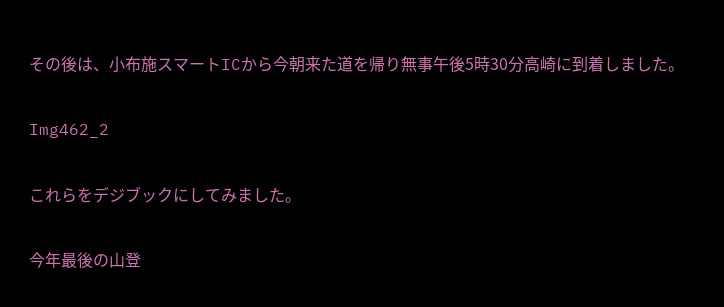その後は、小布施スマートICから今朝来た道を帰り無事午後5時30分高崎に到着しました。

Img462_2

これらをデジブックにしてみました。

今年最後の山登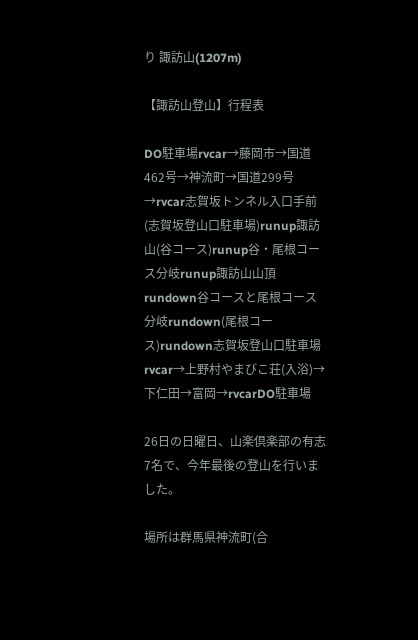り 諏訪山(1207m)

【諏訪山登山】行程表

DO駐車場rvcar→藤岡市→国道462号→神流町→国道299号→rvcar志賀坂トンネル入口手前(志賀坂登山口駐車場)runup諏訪山(谷コース)runup谷・尾根コース分岐runup諏訪山山頂rundown谷コースと尾根コース分岐rundown(尾根コース)rundown志賀坂登山口駐車場rvcar→上野村やまびこ荘(入浴)→下仁田→富岡→rvcarDO駐車場

26日の日曜日、山楽倶楽部の有志7名で、今年最後の登山を行いました。

場所は群馬県神流町(合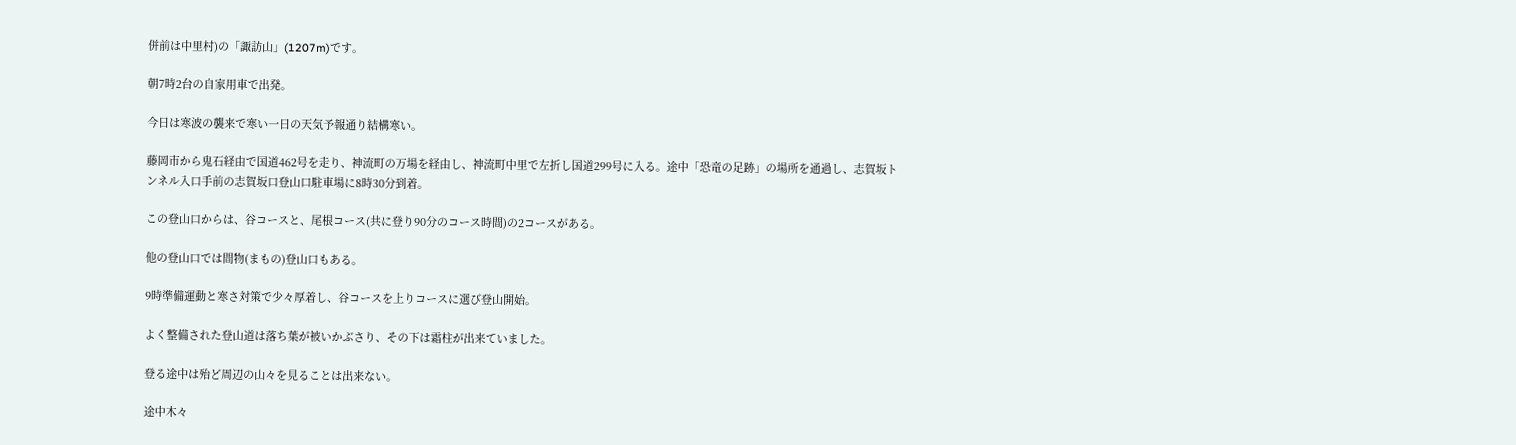併前は中里村)の「諏訪山」(1207m)です。

朝7時2台の自家用車で出発。

今日は寒波の襲来で寒い一日の天気予報通り結構寒い。

藤岡市から鬼石経由で国道462号を走り、神流町の万場を経由し、神流町中里で左折し国道299号に入る。途中「恐竜の足跡」の場所を通過し、志賀坂トンネル入口手前の志賀坂口登山口駐車場に8時30分到着。

この登山口からは、谷コースと、尾根コース(共に登り90分のコース時間)の2コースがある。

他の登山口では間物(まもの)登山口もある。

9時準備運動と寒さ対策で少々厚着し、谷コースを上りコースに選び登山開始。

よく整備された登山道は落ち葉が被いかぶさり、その下は霜柱が出来ていました。

登る途中は殆ど周辺の山々を見ることは出来ない。

途中木々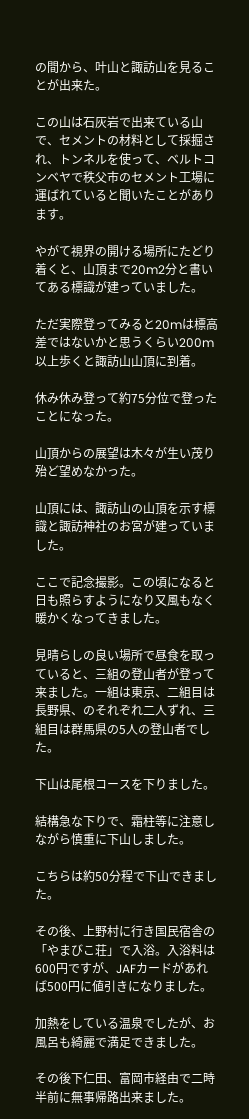の間から、叶山と諏訪山を見ることが出来た。

この山は石灰岩で出来ている山で、セメントの材料として採掘され、トンネルを使って、ベルトコンベヤで秩父市のセメント工場に運ばれていると聞いたことがあります。

やがて視界の開ける場所にたどり着くと、山頂まで20m2分と書いてある標識が建っていました。

ただ実際登ってみると20mは標高差ではないかと思うくらい200m以上歩くと諏訪山山頂に到着。

休み休み登って約75分位で登ったことになった。

山頂からの展望は木々が生い茂り殆ど望めなかった。

山頂には、諏訪山の山頂を示す標識と諏訪神社のお宮が建っていました。

ここで記念撮影。この頃になると日も照らすようになり又風もなく暖かくなってきました。

見晴らしの良い場所で昼食を取っていると、三組の登山者が登って来ました。一組は東京、二組目は長野県、のそれぞれ二人ずれ、三組目は群馬県の5人の登山者でした。

下山は尾根コースを下りました。

結構急な下りで、霜柱等に注意しながら慎重に下山しました。

こちらは約50分程で下山できました。

その後、上野村に行き国民宿舎の「やまびこ荘」で入浴。入浴料は600円ですが、JAFカードがあれば500円に値引きになりました。

加熱をしている温泉でしたが、お風呂も綺麗で満足できました。

その後下仁田、富岡市経由で二時半前に無事帰路出来ました。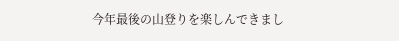今年最後の山登りを楽しんできまし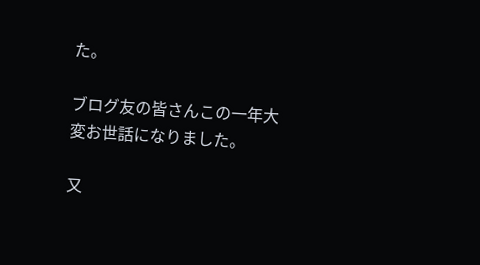た。

ブログ友の皆さんこの一年大変お世話になりました。

又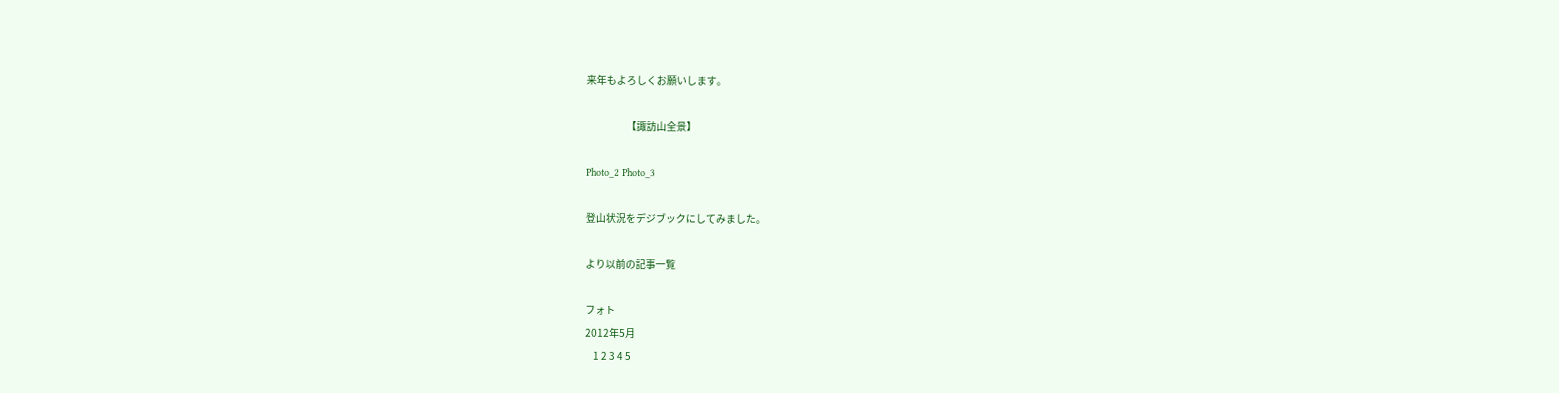来年もよろしくお願いします。

                    【諏訪山全景】

Photo_2 Photo_3

登山状況をデジブックにしてみました。

より以前の記事一覧

フォト
2012年5月
    1 2 3 4 5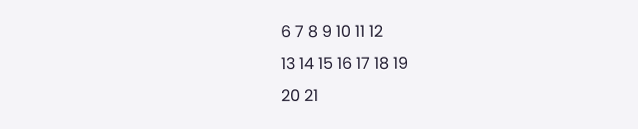6 7 8 9 10 11 12
13 14 15 16 17 18 19
20 21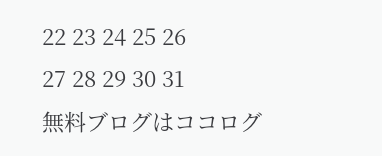22 23 24 25 26
27 28 29 30 31
無料ブログはココログ